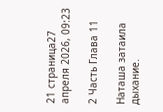21 страница27 апреля 2026, 09:23

2 Часть Глава 11

Наташа затаила дыхание.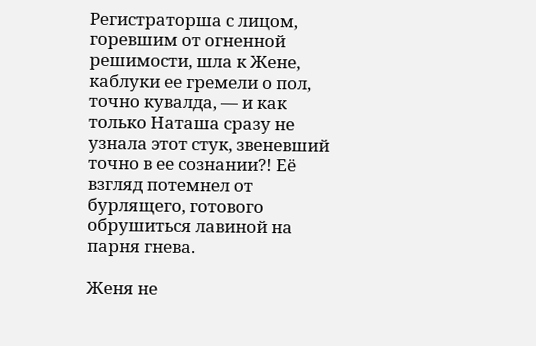Регистраторша с лицом, горевшим от огненной решимости, шла к Жене, каблуки ее гремели о пол, точно кувалда, — и как только Наташа сразу не узнала этот стук, звеневший точно в ее сознании?! Её взгляд потемнел от бурлящего, готового обрушиться лавиной на парня гнева.

Женя не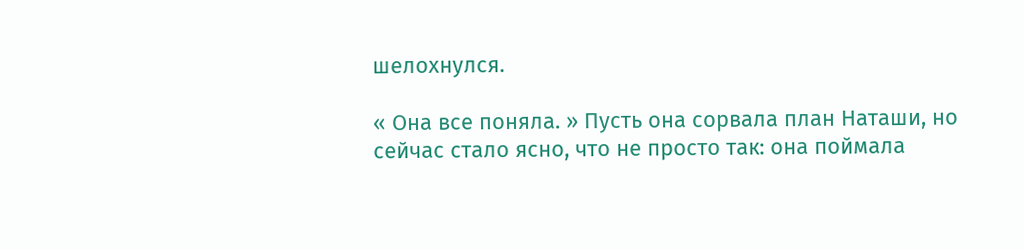шелохнулся.

« Она все поняла. » Пусть она сорвала план Наташи, но сейчас стало ясно, что не просто так: она поймала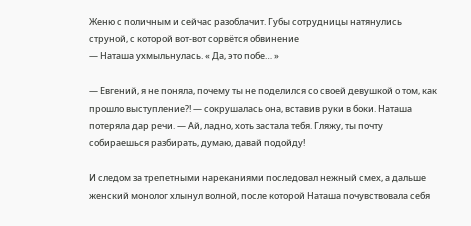Женю с поличным и сейчас разоблачит. Губы сотрудницы натянулись струной, с которой вот-вот сорвётся обвинение
— Наташа ухмыльнулась. « Да, это побе… »

— Евгений, я не поняла, почему ты не поделился со своей девушкой о том, как прошло выступление?! — сокрушалась она, вставив руки в боки. Наташа потеряла дар речи. — Ай, ладно, хоть застала тебя. Гляжу, ты почту собираешься разбирать, думаю, давай подойду!

И следом за трепетными нареканиями последовал нежный смех, а дальше женский монолог хлынул волной, после которой Наташа почувствовала себя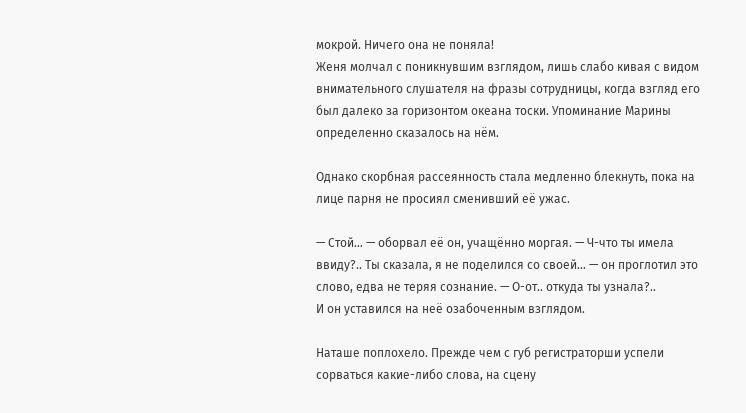мокрой. Ничего она не поняла!
Женя молчал с поникнувшим взглядом, лишь слабо кивая с видом внимательного слушателя на фразы сотрудницы, когда взгляд его был далеко за горизонтом океана тоски. Упоминание Марины определенно сказалось на нём.

Однако скорбная рассеянность стала медленно блекнуть, пока на лице парня не просиял сменивший её ужас.

— Стой… — оборвал её он, учащённо моргая. — Ч-что ты имела ввиду?.. Ты сказала, я не поделился со своей… — он проглотил это слово, едва не теряя сознание. — О-от.. откуда ты узнала?..
И он уставился на неё озабоченным взглядом.

Наташе поплохело. Прежде чем с губ регистраторши успели сорваться какие-либо слова, на сцену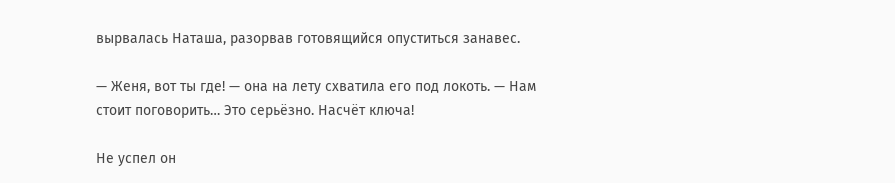вырвалась Наташа, разорвав готовящийся опуститься занавес.

— Женя, вот ты где! — она на лету схватила его под локоть. — Нам стоит поговорить… Это серьёзно. Насчёт ключа!

Не успел он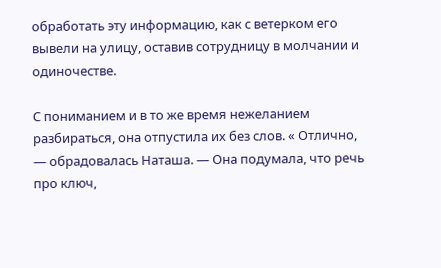обработать эту информацию, как с ветерком его вывели на улицу, оставив сотрудницу в молчании и одиночестве.

С пониманием и в то же время нежеланием разбираться, она отпустила их без слов. « Отлично, — обрадовалась Наташа. — Она подумала, что речь про ключ,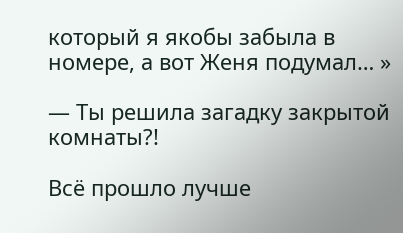который я якобы забыла в номере, а вот Женя подумал… »

— Ты решила загадку закрытой комнаты?!

Всё прошло лучше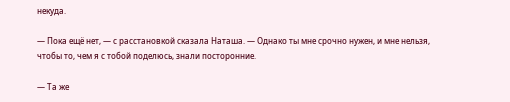некуда.

— Пока ещё нет, — с расстановкой сказала Наташа. — Однако ты мне срочно нужен, и мне нельзя, чтобы то, чем я с тобой поделюсь, знали посторонние.

— Та же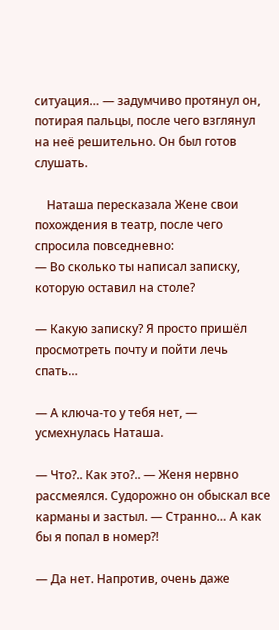ситуация… — задумчиво протянул он, потирая пальцы, после чего взглянул на неё решительно. Он был готов слушать.

    Наташа пересказала Жене свои похождения в театр, после чего спросила повседневно:
— Во сколько ты написал записку, которую оставил на столе?

— Какую записку? Я просто пришёл просмотреть почту и пойти лечь спать…

— А ключа-то у тебя нет, — усмехнулась Наташа.

— Что?.. Как это?.. — Женя нервно рассмеялся. Судорожно он обыскал все карманы и застыл. — Странно… А как бы я попал в номер?!

— Да нет. Напротив, очень даже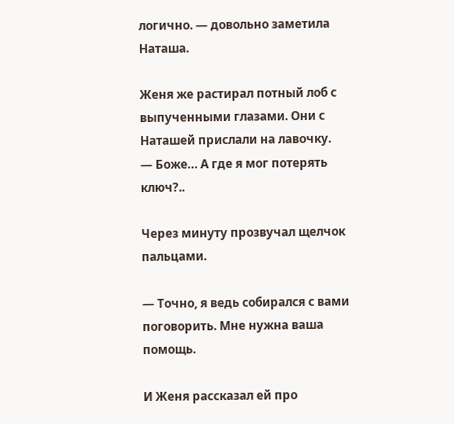логично. — довольно заметила Наташа.

Женя же растирал потный лоб с выпученными глазами. Они с Наташей прислали на лавочку.
— Боже… А где я мог потерять ключ?..

Через минуту прозвучал щелчок пальцами.

— Точно, я ведь собирался с вами поговорить. Мне нужна ваша помощь.

И Женя рассказал ей про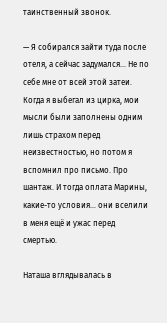таинственный звонок.

— Я собирался зайти туда после отеля, а сейчас задумался… Не по себе мне от всей этой затеи. Когда я выбегал из цирка, мои мысли были заполнены одним лишь страхом перед неизвестностью, но потом я вспомнил про письмо. Про шантаж. И тогда оплата Марины, какие-то условия… они вселили в меня ещё и ужас перед смертью.

Наташа вглядывалась в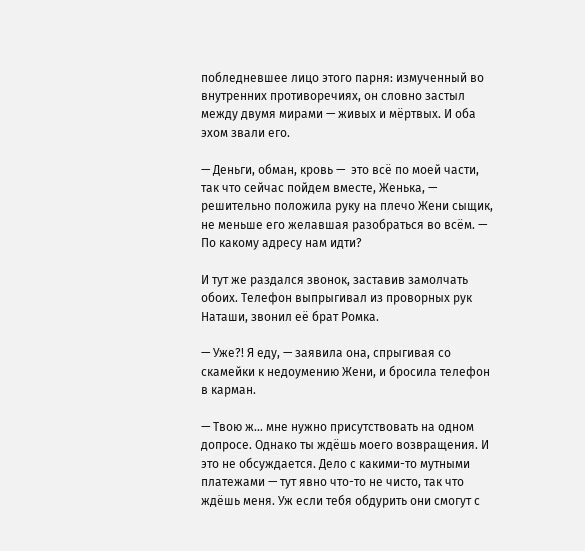побледневшее лицо этого парня: измученный во внутренних противоречиях, он словно застыл между двумя мирами — живых и мёртвых. И оба эхом звали его.

— Деньги, обман, кровь —  это всё по моей части, так что сейчас пойдем вместе, Женька, — решительно положила руку на плечо Жени сыщик, не меньше его желавшая разобраться во всём. — По какому адресу нам идти?

И тут же раздался звонок, заставив замолчать обоих. Телефон выпрыгивал из проворных рук Наташи, звонил её брат Ромка.

— Уже?! Я еду, — заявила она, спрыгивая со скамейки к недоумению Жени, и бросила телефон в карман.

— Твою ж… мне нужно присутствовать на одном допросе. Однако ты ждёшь моего возвращения. И это не обсуждается. Дело с какими-то мутными платежами — тут явно что-то не чисто, так что ждёшь меня. Уж если тебя обдурить они смогут с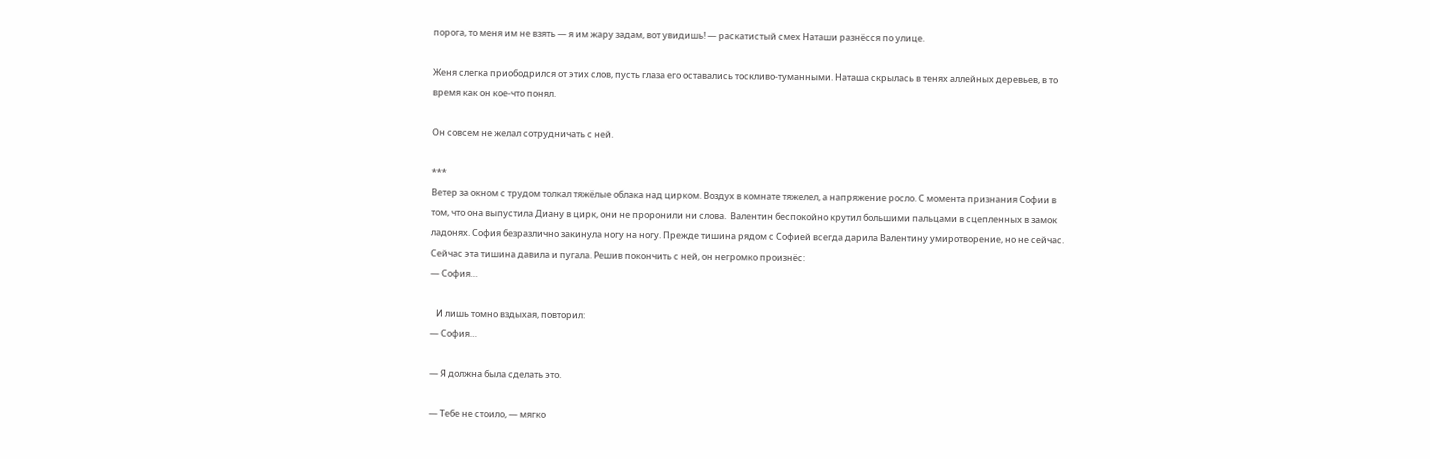порога, то меня им не взять — я им жару задам, вот увидишь! — раскатистый смех Наташи разнёсся по улице.

Женя слегка приободрился от этих слов, пусть глаза его оставались тоскливо-туманными. Наташа скрылась в тенях аллейных деревьев, в то время как он кое-что понял.

Он совсем не желал сотрудничать с ней.

***
Ветер за окном с трудом толкал тяжёлые облака над цирком. Воздух в комнате тяжелел, а напряжение росло. С момента признания Софии в том, что она выпустила Диану в цирк, они не проронили ни слова.  Валентин беспокойно крутил большими пальцами в сцепленных в замок ладонях. София безразлично закинула ногу на ногу. Прежде тишина рядом с Софией всегда дарила Валентину умиротворение, но не сейчас. Сейчас эта тишина давила и пугала. Решив покончить с ней, он негромко произнёс:
— София…

   И лишь томно вздыхая, повторил:
— София…

— Я должна была сделать это.

— Тебе не стоило, — мягко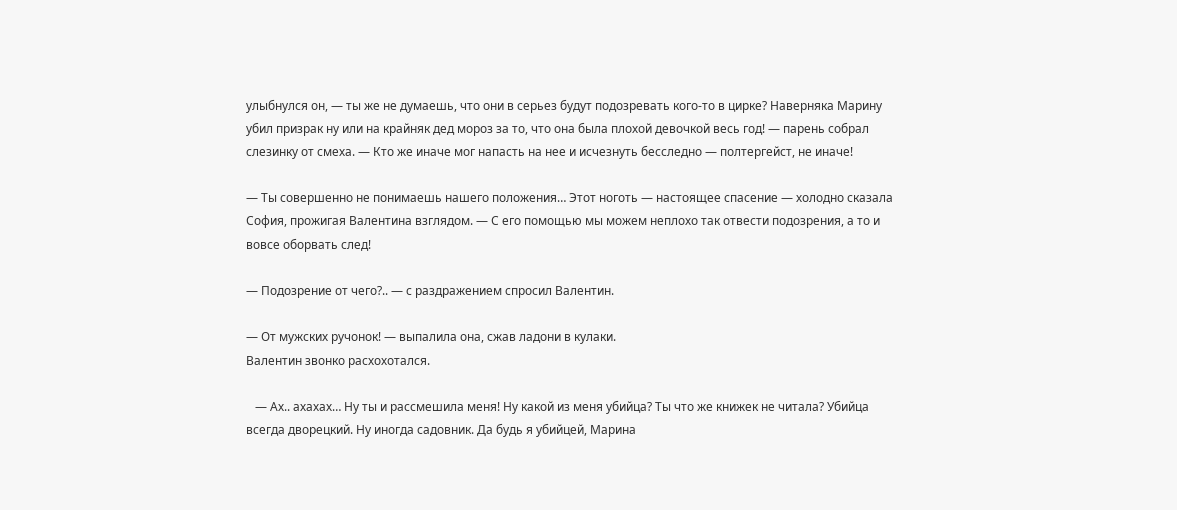улыбнулся он, — ты же не думаешь, что они в серьез будут подозревать кого-то в цирке? Наверняка Марину убил призрак ну или на крайняк дед мороз за то, что она была плохой девочкой весь год! — парень собрал слезинку от смеха. — Кто же иначе мог напасть на нее и исчезнуть бесследно — полтергейст, не иначе!

— Ты совершенно не понимаешь нашего положения… Этот ноготь — настоящее спасение — холодно сказала София, прожигая Валентина взглядом. — С его помощью мы можем неплохо так отвести подозрения, а то и вовсе оборвать след!

— Подозрение от чего?.. — с раздражением спросил Валентин.

— От мужских ручонок! — выпалила она, сжав ладони в кулаки.
Валентин звонко расхохотался.

   — Ах.. ахахах… Ну ты и рассмешила меня! Ну какой из меня убийца? Ты что же книжек не читала? Убийца всегда дворецкий. Ну иногда садовник. Да будь я убийцей, Марина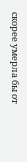скорее умерла бы от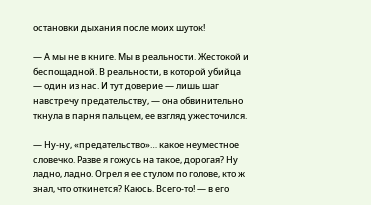остановки дыхания после моих шуток!

— А мы не в книге. Мы в реальности. Жестокой и беспощадной. В реальности, в которой убийца — один из нас. И тут доверие — лишь шаг навстречу предательству, — она обвинительно ткнула в парня пальцем, ее взгляд ужесточился.

— Ну-ну, «предательство»… какое неуместное словечко. Разве я гожусь на такое, дорогая? Ну ладно, ладно. Огрел я ее стулом по голове, кто ж знал, что откинется? Каюсь. Всего-то! — в его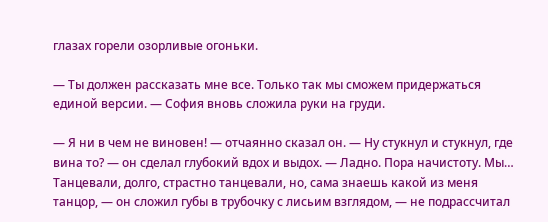глазах горели озорливые огоньки.

— Ты должен рассказать мне все. Только так мы сможем придержаться единой версии. — София вновь сложила руки на груди.

— Я ни в чем не виновен! — отчаянно сказал он. — Ну стукнул и стукнул, где вина то? — он сделал глубокий вдох и выдох. — Ладно. Пора начистоту. Мы… Танцевали, долго, страстно танцевали, но, сама знаешь какой из меня танцор, — он сложил губы в трубочку с лисьим взглядом, — не подрассчитал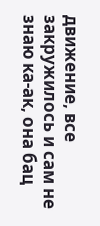движение, все закружилось и сам не знаю ка-ак, она бац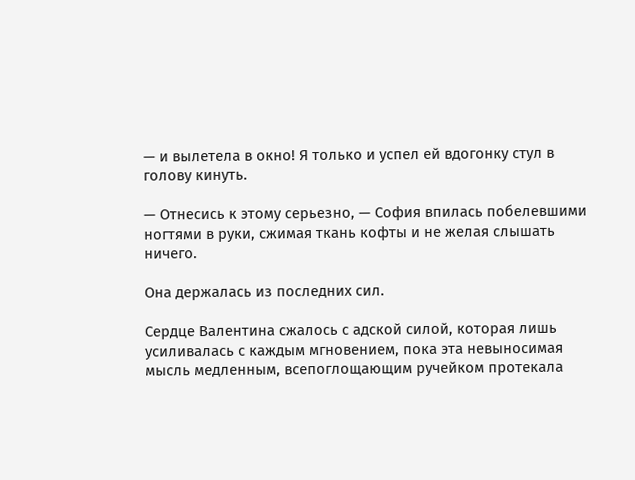— и вылетела в окно! Я только и успел ей вдогонку стул в голову кинуть.

— Отнесись к этому серьезно, — София впилась побелевшими ногтями в руки, сжимая ткань кофты и не желая слышать ничего.

Она держалась из последних сил.

Сердце Валентина сжалось с адской силой, которая лишь усиливалась с каждым мгновением, пока эта невыносимая мысль медленным, всепоглощающим ручейком протекала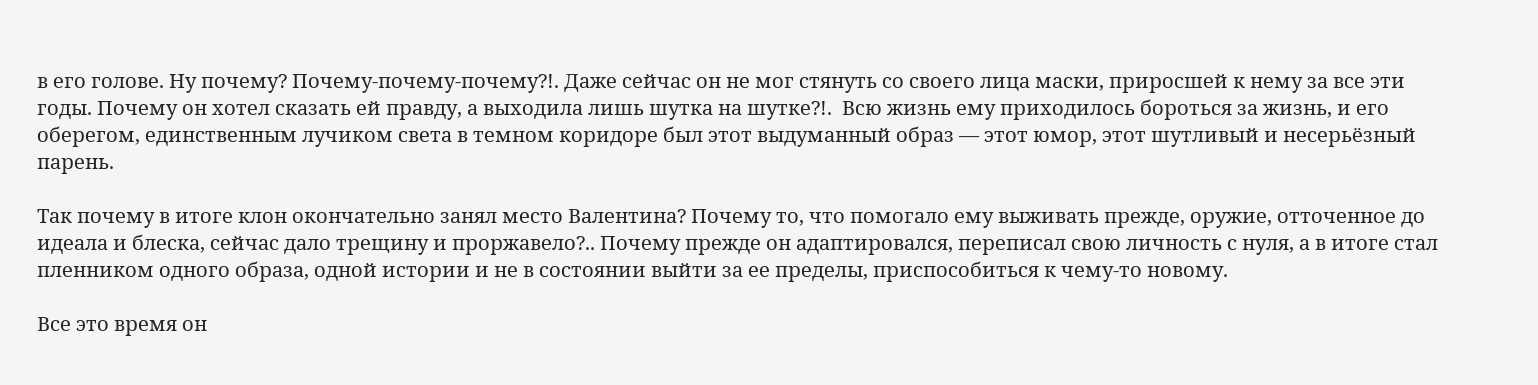в его голове. Ну почему? Почему-почему-почему?!. Даже сейчас он не мог стянуть со своего лица маски, приросшей к нему за все эти годы. Почему он хотел сказать ей правду, а выходила лишь шутка на шутке?!.  Всю жизнь ему приходилось бороться за жизнь, и его оберегом, единственным лучиком света в темном коридоре был этот выдуманный образ — этот юмор, этот шутливый и несерьёзный парень.

Так почему в итоге клон окончательно занял место Валентина? Почему то, что помогало ему выживать прежде, оружие, отточенное до идеала и блеска, сейчас дало трещину и проржавело?.. Почему прежде он адаптировался, переписал свою личность с нуля, а в итоге стал пленником одного образа, одной истории и не в состоянии выйти за ее пределы, приспособиться к чему-то новому.

Все это время он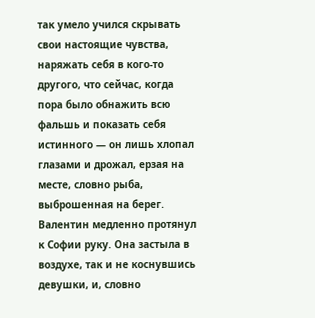так умело учился скрывать свои настоящие чувства, наряжать себя в кого-то другого, что сейчас, когда пора было обнажить всю фальшь и показать себя истинного — он лишь хлопал глазами и дрожал, ерзая на месте, словно рыба, выброшенная на берег.
Валентин медленно протянул к Софии руку. Она застыла в воздухе, так и не коснувшись девушки, и, словно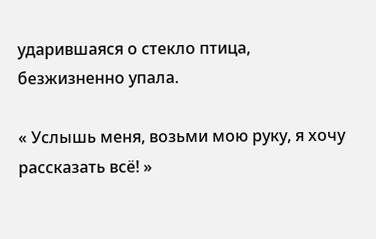ударившаяся о стекло птица, безжизненно упала.

« Услышь меня, возьми мою руку, я хочу рассказать всё! »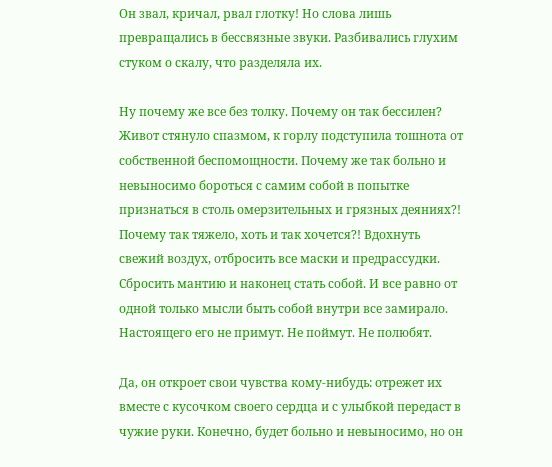Он звал, кричал, рвал глотку! Но слова лишь превращались в бессвязные звуки. Разбивались глухим стуком о скалу, что разделяла их.

Ну почему же все без толку. Почему он так бессилен? Живот стянуло спазмом, к горлу подступила тошнота от собственной беспомощности. Почему же так больно и невыносимо бороться с самим собой в попытке признаться в столь омерзительных и грязных деяниях?! Почему так тяжело, хоть и так хочется?! Вдохнуть свежий воздух, отбросить все маски и предрассудки. Сбросить мантию и наконец стать собой. И все равно от одной только мысли быть собой внутри все замирало. Настоящего его не примут. Не поймут. Не полюбят.

Да, он откроет свои чувства кому-нибудь: отрежет их вместе с кусочком своего сердца и с улыбкой передаст в чужие руки. Конечно, будет больно и невыносимо, но он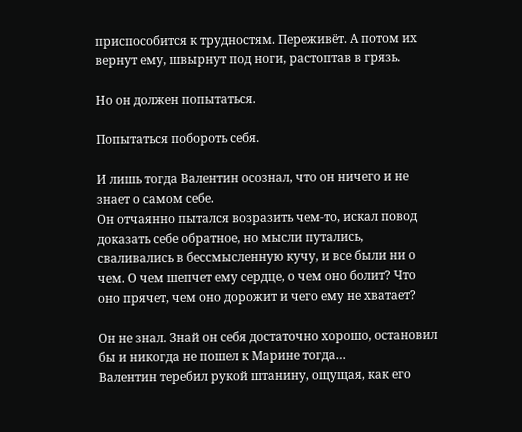приспособится к трудностям. Переживёт. А потом их вернут ему, швырнут под ноги, растоптав в грязь.

Но он должен попытаться.

Попытаться побороть себя.

И лишь тогда Валентин осознал, что он ничего и не знает о самом себе.
Он отчаянно пытался возразить чем-то, искал повод доказать себе обратное, но мысли путались, сваливались в бессмысленную кучу, и все были ни о чем. О чем шепчет ему сердце, о чем оно болит? Что оно прячет, чем оно дорожит и чего ему не хватает?

Он не знал. Знай он себя достаточно хорошо, остановил бы и никогда не пошел к Марине тогда…
Валентин теребил рукой штанину, ощущая, как его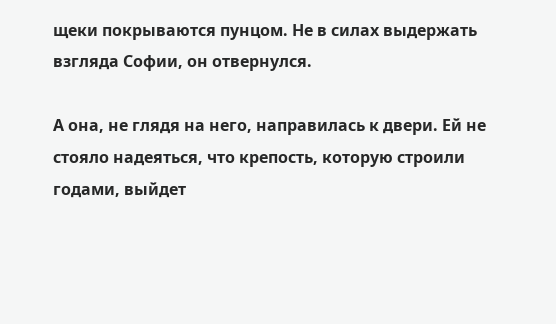щеки покрываются пунцом. Не в силах выдержать взгляда Софии, он отвернулся.

А она, не глядя на него, направилась к двери. Ей не стояло надеяться, что крепость, которую строили годами, выйдет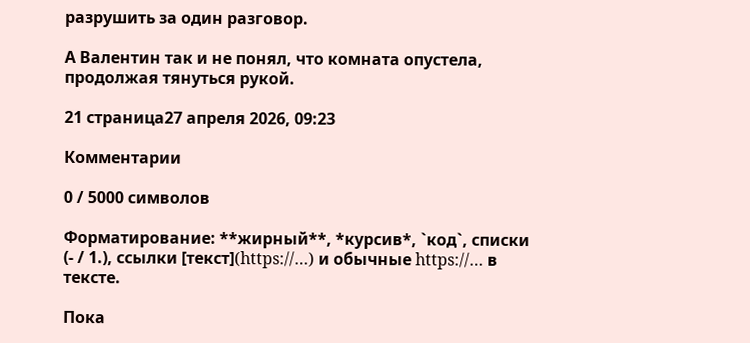разрушить за один разговор.

А Валентин так и не понял, что комната опустела, продолжая тянуться рукой.

21 страница27 апреля 2026, 09:23

Комментарии

0 / 5000 символов

Форматирование: **жирный**, *курсив*, `код`, списки (- / 1.), ссылки [текст](https://…) и обычные https://… в тексте.

Пока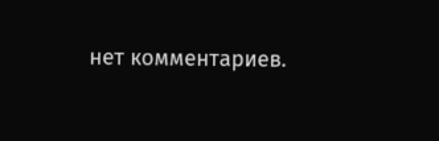нет комментариев.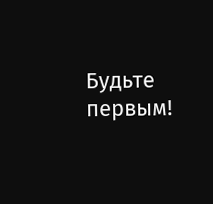Будьте первым!